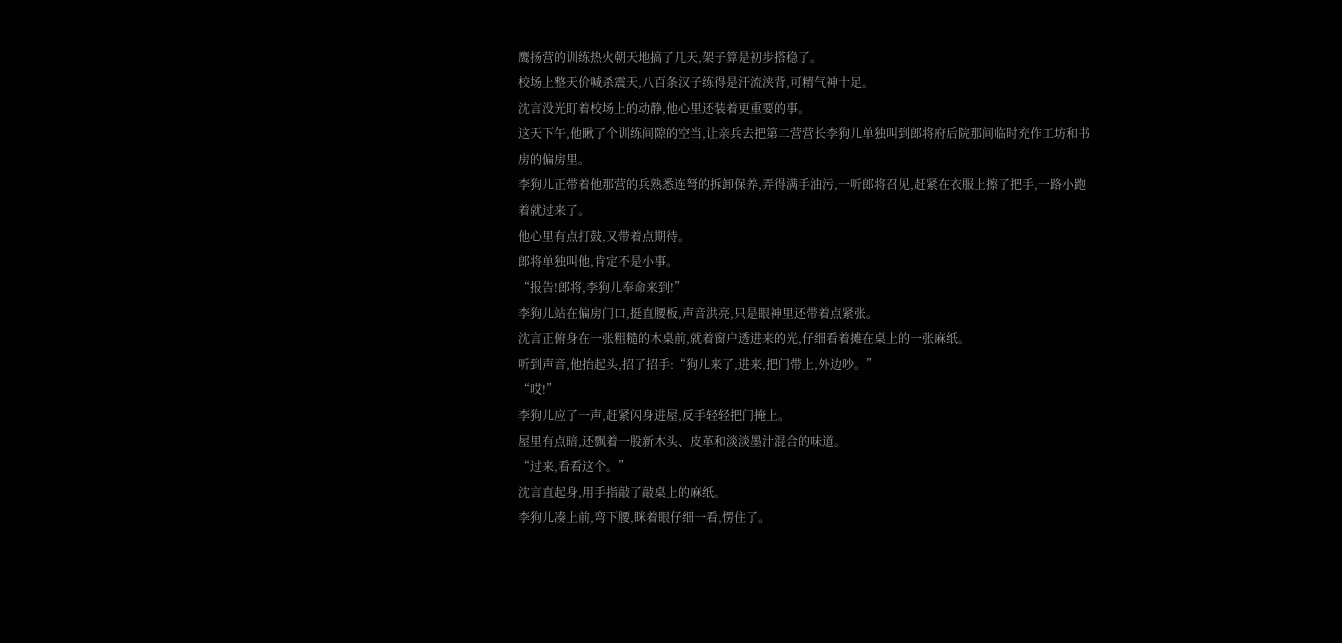鹰扬营的训练热火朝天地搞了几天,架子算是初步搭稳了。
校场上整天价喊杀震天,八百条汉子练得是汗流浃背,可精气神十足。
沈言没光盯着校场上的动静,他心里还装着更重要的事。
这天下午,他瞅了个训练间隙的空当,让亲兵去把第二营营长李狗儿单独叫到郎将府后院那间临时充作工坊和书房的偏房里。
李狗儿正带着他那营的兵熟悉连弩的拆卸保养,弄得满手油污,一听郎将召见,赶紧在衣服上擦了把手,一路小跑着就过来了。
他心里有点打鼓,又带着点期待。
郎将单独叫他,肯定不是小事。
“报告!郎将,李狗儿奉命来到!”
李狗儿站在偏房门口,挺直腰板,声音洪亮,只是眼神里还带着点紧张。
沈言正俯身在一张粗糙的木桌前,就着窗户透进来的光,仔细看着摊在桌上的一张麻纸。
听到声音,他抬起头,招了招手:“狗儿来了,进来,把门带上,外边吵。”
“哎!”
李狗儿应了一声,赶紧闪身进屋,反手轻轻把门掩上。
屋里有点暗,还飘着一股新木头、皮革和淡淡墨汁混合的味道。
“过来,看看这个。”
沈言直起身,用手指敲了敲桌上的麻纸。
李狗儿凑上前,弯下腰,眯着眼仔细一看,愣住了。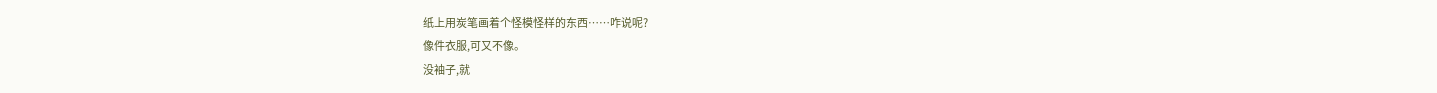纸上用炭笔画着个怪模怪样的东西……咋说呢?
像件衣服,可又不像。
没袖子,就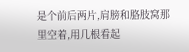是个前后两片,肩膀和胳肢窝那里空着,用几根看起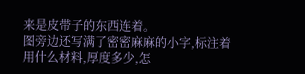来是皮带子的东西连着。
图旁边还写满了密密麻麻的小字,标注着用什么材料,厚度多少,怎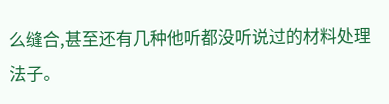么缝合,甚至还有几种他听都没听说过的材料处理法子。